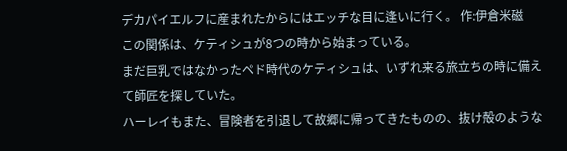デカパイエルフに産まれたからにはエッチな目に逢いに行く。 作:伊倉米磁
この関係は、ケティシュが8つの時から始まっている。
まだ巨乳ではなかったペド時代のケティシュは、いずれ来る旅立ちの時に備えて師匠を探していた。
ハーレイもまた、冒険者を引退して故郷に帰ってきたものの、抜け殻のような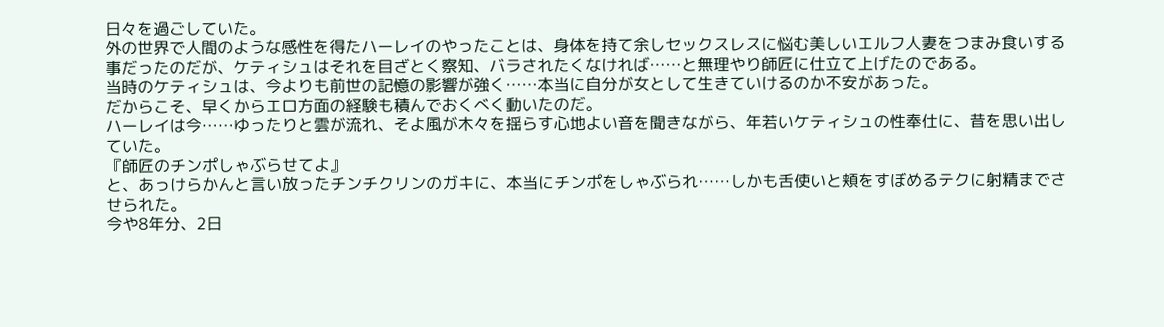日々を過ごしていた。
外の世界で人間のような感性を得たハーレイのやったことは、身体を持て余しセックスレスに悩む美しいエルフ人妻をつまみ食いする事だったのだが、ケティシュはそれを目ざとく察知、バラされたくなければ……と無理やり師匠に仕立て上げたのである。
当時のケティシュは、今よりも前世の記憶の影響が強く……本当に自分が女として生きていけるのか不安があった。
だからこそ、早くからエロ方面の経験も積んでおくべく動いたのだ。
ハーレイは今……ゆったりと雲が流れ、そよ風が木々を揺らす心地よい音を聞きながら、年若いケティシュの性奉仕に、昔を思い出していた。
『師匠のチンポしゃぶらせてよ』
と、あっけらかんと言い放ったチンチクリンのガキに、本当にチンポをしゃぶられ……しかも舌使いと頬をすぼめるテクに射精までさせられた。
今や8年分、2日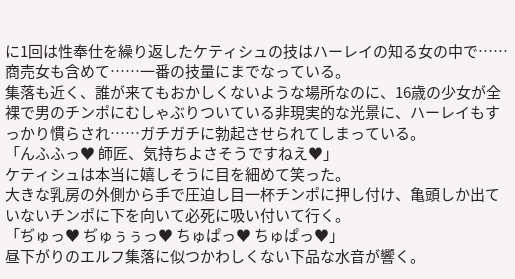に1回は性奉仕を繰り返したケティシュの技はハーレイの知る女の中で……商売女も含めて……一番の技量にまでなっている。
集落も近く、誰が来てもおかしくないような場所なのに、16歳の少女が全裸で男のチンポにむしゃぶりついている非現実的な光景に、ハーレイもすっかり慣らされ……ガチガチに勃起させられてしまっている。
「んふふっ♥ 師匠、気持ちよさそうですねえ♥」
ケティシュは本当に嬉しそうに目を細めて笑った。
大きな乳房の外側から手で圧迫し目一杯チンポに押し付け、亀頭しか出ていないチンポに下を向いて必死に吸い付いて行く。
「ぢゅっ♥ ぢゅぅぅっ♥ ちゅぱっ♥ ちゅぱっ♥」
昼下がりのエルフ集落に似つかわしくない下品な水音が響く。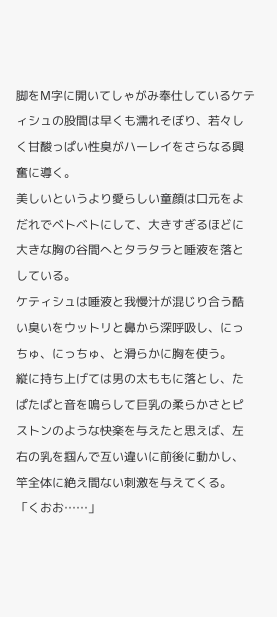脚をM字に開いてしゃがみ奉仕しているケティシュの股間は早くも濡れそぼり、若々しく甘酸っぱい性臭がハーレイをさらなる興奮に導く。
美しいというより愛らしい童顔は口元をよだれでベトベトにして、大きすぎるほどに大きな胸の谷間へとタラタラと唾液を落としている。
ケティシュは唾液と我慢汁が混じり合う酷い臭いをウットリと鼻から深呼吸し、にっちゅ、にっちゅ、と滑らかに胸を使う。
縦に持ち上げては男の太ももに落とし、たぱたぱと音を鳴らして巨乳の柔らかさとピストンのような快楽を与えたと思えば、左右の乳を掴んで互い違いに前後に動かし、竿全体に絶え間ない刺激を与えてくる。
「くおお……」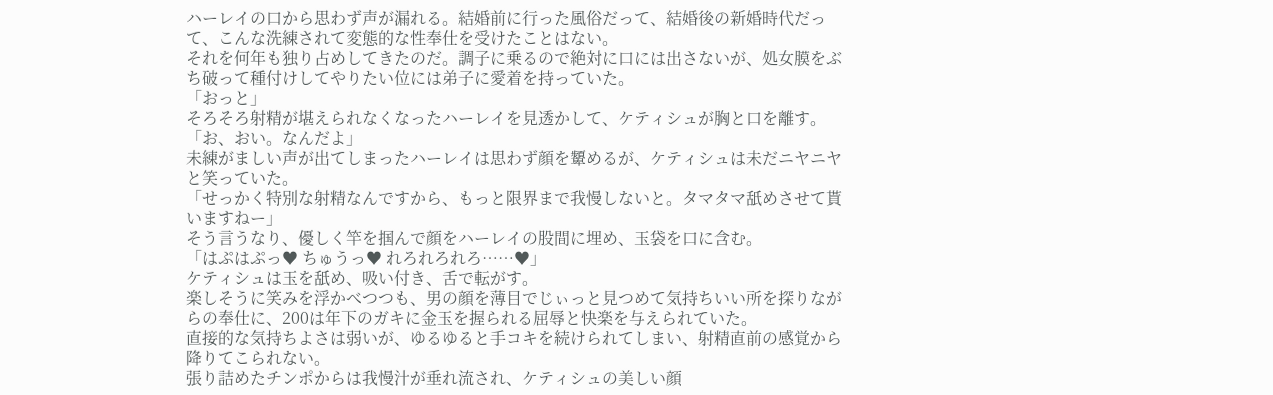ハーレイの口から思わず声が漏れる。結婚前に行った風俗だって、結婚後の新婚時代だって、こんな洗練されて変態的な性奉仕を受けたことはない。
それを何年も独り占めしてきたのだ。調子に乗るので絶対に口には出さないが、処女膜をぶち破って種付けしてやりたい位には弟子に愛着を持っていた。
「おっと」
そろそろ射精が堪えられなくなったハーレイを見透かして、ケティシュが胸と口を離す。
「お、おい。なんだよ」
未練がましい声が出てしまったハーレイは思わず顔を顰めるが、ケティシュは未だニヤニヤと笑っていた。
「せっかく特別な射精なんですから、もっと限界まで我慢しないと。タマタマ舐めさせて貰いますねー」
そう言うなり、優しく竿を掴んで顔をハーレイの股間に埋め、玉袋を口に含む。
「はぷはぷっ♥ ちゅうっ♥ れろれろれろ……♥」
ケティシュは玉を舐め、吸い付き、舌で転がす。
楽しそうに笑みを浮かべつつも、男の顔を薄目でじぃっと見つめて気持ちいい所を探りながらの奉仕に、200は年下のガキに金玉を握られる屈辱と快楽を与えられていた。
直接的な気持ちよさは弱いが、ゆるゆると手コキを続けられてしまい、射精直前の感覚から降りてこられない。
張り詰めたチンポからは我慢汁が垂れ流され、ケティシュの美しい顔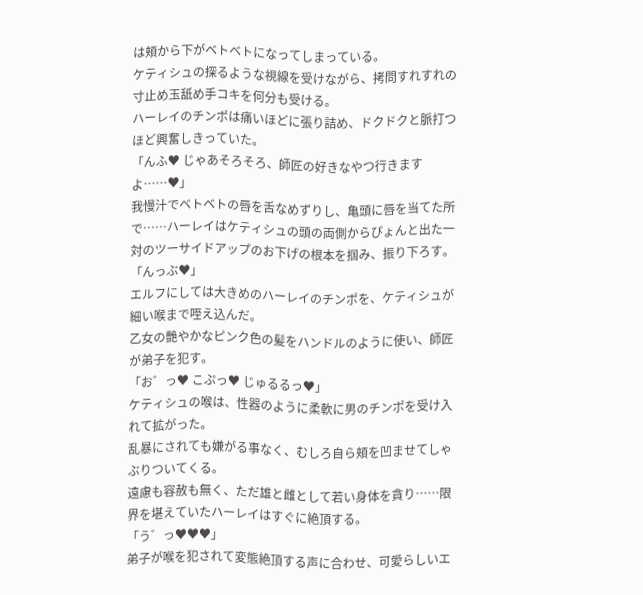は頬から下がベトベトになってしまっている。
ケティシュの探るような視線を受けながら、拷問すれすれの寸止め玉舐め手コキを何分も受ける。
ハーレイのチンポは痛いほどに張り詰め、ドクドクと脈打つほど興奮しきっていた。
「んふ♥ じゃあそろそろ、師匠の好きなやつ行きますよ……♥」
我慢汁でベトベトの唇を舌なめずりし、亀頭に唇を当てた所で……ハーレイはケティシュの頭の両側からぴょんと出た一対のツーサイドアップのお下げの根本を掴み、振り下ろす。
「んっぶ♥」
エルフにしては大きめのハーレイのチンポを、ケティシュが細い喉まで咥え込んだ。
乙女の艷やかなピンク色の髪をハンドルのように使い、師匠が弟子を犯す。
「お゛っ♥ こぷっ♥ じゅるるっ♥」
ケティシュの喉は、性器のように柔軟に男のチンポを受け入れて拡がった。
乱暴にされても嫌がる事なく、むしろ自ら頬を凹ませてしゃぶりついてくる。
遠慮も容赦も無く、ただ雄と雌として若い身体を貪り……限界を堪えていたハーレイはすぐに絶頂する。
「う゛っ♥♥♥」
弟子が喉を犯されて変態絶頂する声に合わせ、可愛らしいエ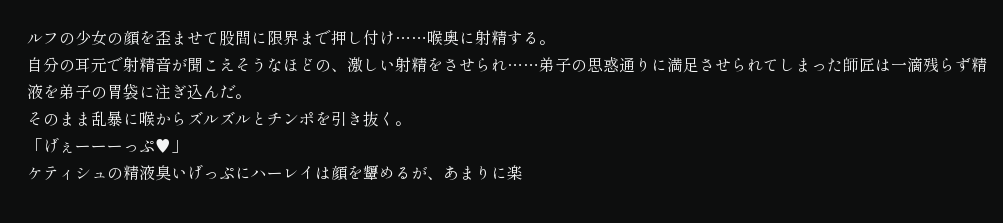ルフの少女の顔を歪ませて股間に限界まで押し付け……喉奥に射精する。
自分の耳元で射精音が聞こえそうなほどの、激しい射精をさせられ……弟子の思惑通りに満足させられてしまった師匠は一滴残らず精液を弟子の胃袋に注ぎ込んだ。
そのまま乱暴に喉からズルズルとチンポを引き抜く。
「げぇーーーっぷ♥」
ケティシュの精液臭いげっぷにハーレイは顔を顰めるが、あまりに楽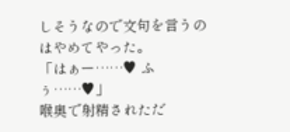しそうなので文句を言うのはやめてやった。
「はぁー……♥ ふぅ……♥」
喉奥で射精されただ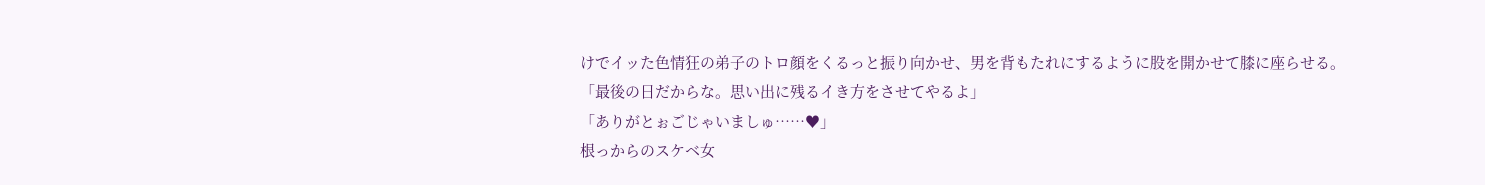けでイッた色情狂の弟子のトロ顔をくるっと振り向かせ、男を背もたれにするように股を開かせて膝に座らせる。
「最後の日だからな。思い出に残るイき方をさせてやるよ」
「ありがとぉごじゃいましゅ……♥」
根っからのスケベ女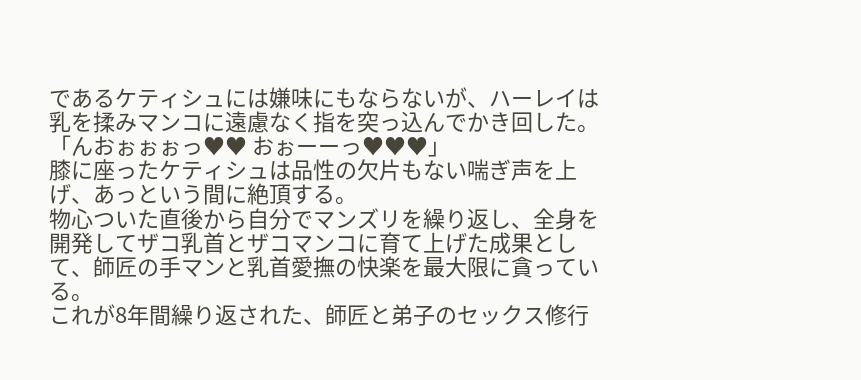であるケティシュには嫌味にもならないが、ハーレイは乳を揉みマンコに遠慮なく指を突っ込んでかき回した。
「んおぉぉぉっ♥♥ おぉーーっ♥♥♥」
膝に座ったケティシュは品性の欠片もない喘ぎ声を上げ、あっという間に絶頂する。
物心ついた直後から自分でマンズリを繰り返し、全身を開発してザコ乳首とザコマンコに育て上げた成果として、師匠の手マンと乳首愛撫の快楽を最大限に貪っている。
これが8年間繰り返された、師匠と弟子のセックス修行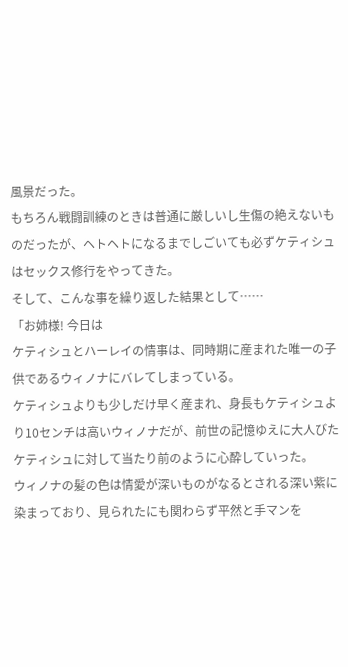風景だった。
もちろん戦闘訓練のときは普通に厳しいし生傷の絶えないものだったが、ヘトヘトになるまでしごいても必ずケティシュはセックス修行をやってきた。
そして、こんな事を繰り返した結果として……
「お姉様! 今日は
ケティシュとハーレイの情事は、同時期に産まれた唯一の子供であるウィノナにバレてしまっている。
ケティシュよりも少しだけ早く産まれ、身長もケティシュより10センチは高いウィノナだが、前世の記憶ゆえに大人びたケティシュに対して当たり前のように心酔していった。
ウィノナの髪の色は情愛が深いものがなるとされる深い紫に染まっており、見られたにも関わらず平然と手マンを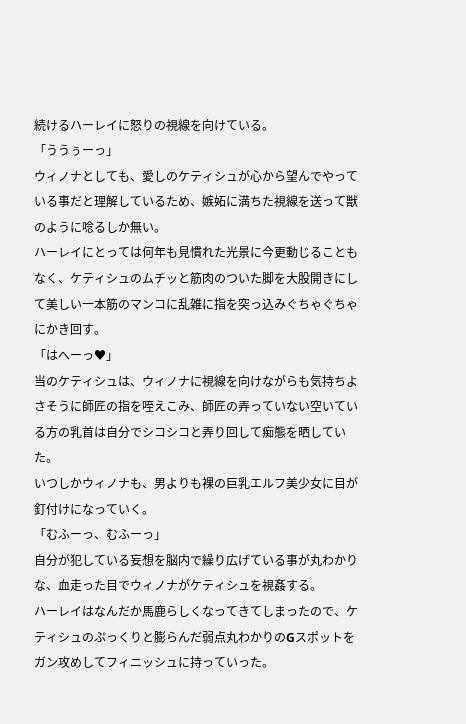続けるハーレイに怒りの視線を向けている。
「ううぅーっ」
ウィノナとしても、愛しのケティシュが心から望んでやっている事だと理解しているため、嫉妬に満ちた視線を送って獣のように唸るしか無い。
ハーレイにとっては何年も見慣れた光景に今更動じることもなく、ケティシュのムチッと筋肉のついた脚を大股開きにして美しい一本筋のマンコに乱雑に指を突っ込みぐちゃぐちゃにかき回す。
「はへーっ♥」
当のケティシュは、ウィノナに視線を向けながらも気持ちよさそうに師匠の指を咥えこみ、師匠の弄っていない空いている方の乳首は自分でシコシコと弄り回して痴態を晒していた。
いつしかウィノナも、男よりも裸の巨乳エルフ美少女に目が釘付けになっていく。
「むふーっ、むふーっ」
自分が犯している妄想を脳内で繰り広げている事が丸わかりな、血走った目でウィノナがケティシュを視姦する。
ハーレイはなんだか馬鹿らしくなってきてしまったので、ケティシュのぷっくりと膨らんだ弱点丸わかりのGスポットをガン攻めしてフィニッシュに持っていった。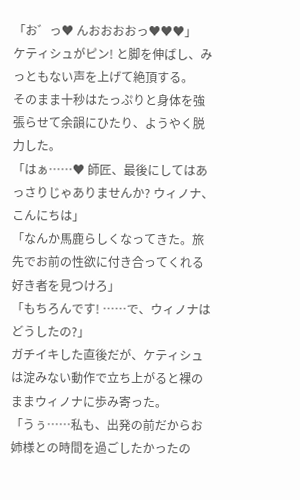「お゛っ♥ んおおおおっ♥♥♥」
ケティシュがピン! と脚を伸ばし、みっともない声を上げて絶頂する。
そのまま十秒はたっぷりと身体を強張らせて余韻にひたり、ようやく脱力した。
「はぁ……♥ 師匠、最後にしてはあっさりじゃありませんか? ウィノナ、こんにちは」
「なんか馬鹿らしくなってきた。旅先でお前の性欲に付き合ってくれる好き者を見つけろ」
「もちろんです! ……で、ウィノナはどうしたの?」
ガチイキした直後だが、ケティシュは淀みない動作で立ち上がると裸のままウィノナに歩み寄った。
「うぅ……私も、出発の前だからお姉様との時間を過ごしたかったの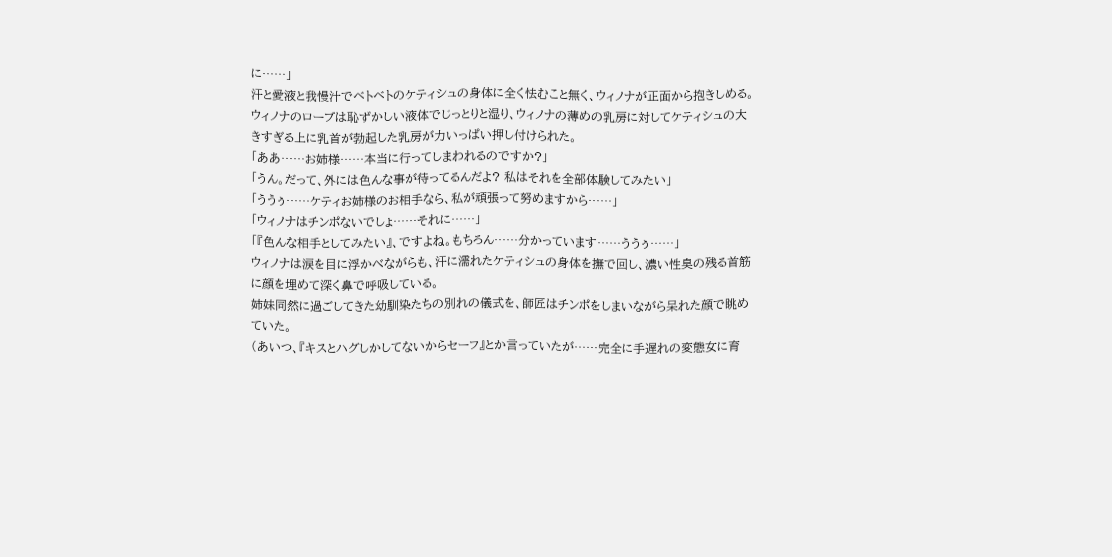に……」
汗と愛液と我慢汁でベトベトのケティシュの身体に全く怯むこと無く、ウィノナが正面から抱きしめる。
ウィノナのローブは恥ずかしい液体でじっとりと湿り、ウィノナの薄めの乳房に対してケティシュの大きすぎる上に乳首が勃起した乳房が力いっぱい押し付けられた。
「ああ……お姉様……本当に行ってしまわれるのですか?」
「うん。だって、外には色んな事が待ってるんだよ? 私はそれを全部体験してみたい」
「ううぅ……ケティお姉様のお相手なら、私が頑張って努めますから……」
「ウィノナはチンポないでしょ……それに……」
「『色んな相手としてみたい』、ですよね。もちろん……分かっています……ううぅ……」
ウィノナは涙を目に浮かべながらも、汗に濡れたケティシュの身体を撫で回し、濃い性臭の残る首筋に顔を埋めて深く鼻で呼吸している。
姉妹同然に過ごしてきた幼馴染たちの別れの儀式を、師匠はチンポをしまいながら呆れた顔で眺めていた。
(あいつ、『キスとハグしかしてないからセーフ』とか言っていたが……完全に手遅れの変態女に育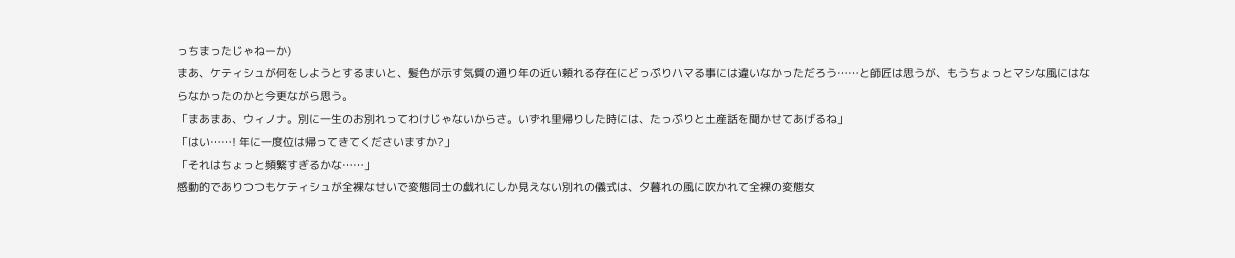っちまったじゃねーか)
まあ、ケティシュが何をしようとするまいと、髪色が示す気質の通り年の近い頼れる存在にどっぷりハマる事には違いなかっただろう……と師匠は思うが、もうちょっとマシな風にはならなかったのかと今更ながら思う。
「まあまあ、ウィノナ。別に一生のお別れってわけじゃないからさ。いずれ里帰りした時には、たっぷりと土産話を聞かせてあげるね」
「はい……! 年に一度位は帰ってきてくださいますか?」
「それはちょっと頻繁すぎるかな……」
感動的でありつつもケティシュが全裸なせいで変態同士の戯れにしか見えない別れの儀式は、夕暮れの風に吹かれて全裸の変態女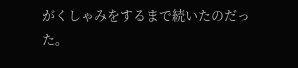がくしゃみをするまで続いたのだった。